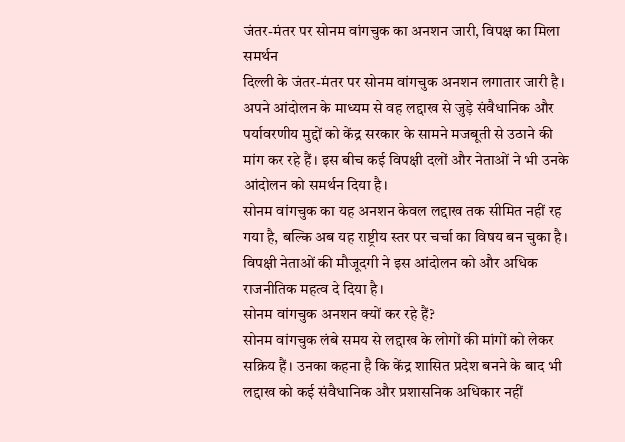जंतर-मंतर पर सोनम वांगचुक का अनशन जारी, विपक्ष का मिला समर्थन
दिल्ली के जंतर-मंतर पर सोनम वांगचुक अनशन लगातार जारी है। अपने आंदोलन के माध्यम से वह लद्दाख से जुड़े संवैधानिक और पर्यावरणीय मुद्दों को केंद्र सरकार के सामने मजबूती से उठाने की मांग कर रहे हैं। इस बीच कई विपक्षी दलों और नेताओं ने भी उनके आंदोलन को समर्थन दिया है।
सोनम वांगचुक का यह अनशन केवल लद्दाख तक सीमित नहीं रह गया है, बल्कि अब यह राष्ट्रीय स्तर पर चर्चा का विषय बन चुका है। विपक्षी नेताओं की मौजूदगी ने इस आंदोलन को और अधिक राजनीतिक महत्व दे दिया है।
सोनम वांगचुक अनशन क्यों कर रहे हैं?
सोनम वांगचुक लंबे समय से लद्दाख के लोगों की मांगों को लेकर सक्रिय हैं। उनका कहना है कि केंद्र शासित प्रदेश बनने के बाद भी लद्दाख को कई संवैधानिक और प्रशासनिक अधिकार नहीं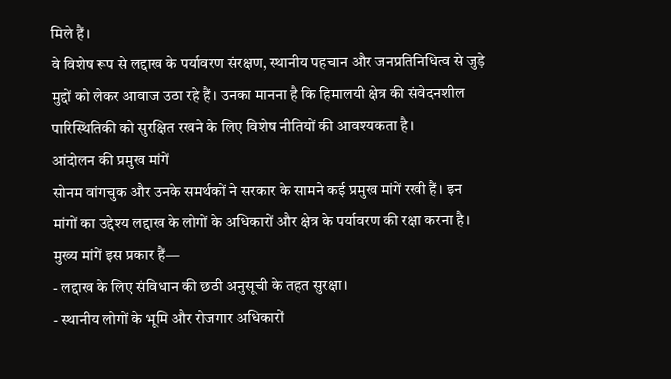मिले हैं।
वे विशेष रूप से लद्दाख के पर्यावरण संरक्षण, स्थानीय पहचान और जनप्रतिनिधित्व से जुड़े मुद्दों को लेकर आवाज उठा रहे हैं। उनका मानना है कि हिमालयी क्षेत्र की संवेदनशील पारिस्थितिकी को सुरक्षित रखने के लिए विशेष नीतियों की आवश्यकता है।
आंदोलन की प्रमुख मांगें
सोनम वांगचुक और उनके समर्थकों ने सरकार के सामने कई प्रमुख मांगें रखी हैं। इन मांगों का उद्देश्य लद्दाख के लोगों के अधिकारों और क्षेत्र के पर्यावरण की रक्षा करना है।
मुख्य मांगें इस प्रकार हैं—
- लद्दाख के लिए संविधान की छठी अनुसूची के तहत सुरक्षा।
- स्थानीय लोगों के भूमि और रोजगार अधिकारों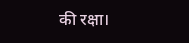की रक्षा।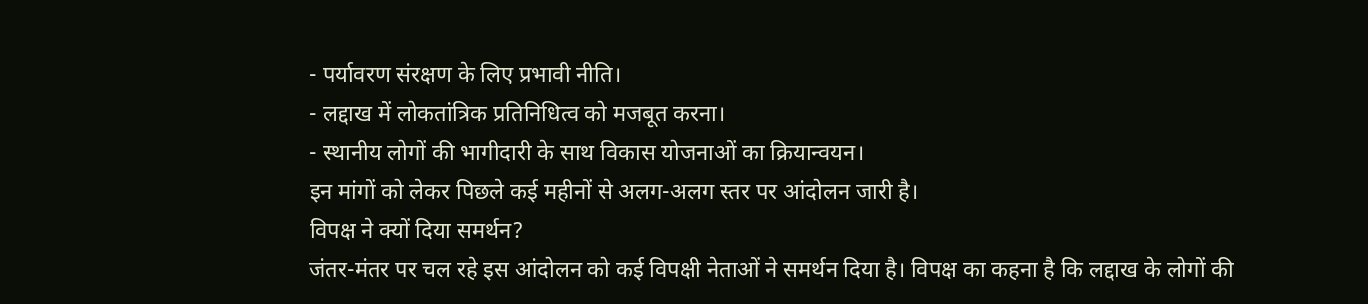- पर्यावरण संरक्षण के लिए प्रभावी नीति।
- लद्दाख में लोकतांत्रिक प्रतिनिधित्व को मजबूत करना।
- स्थानीय लोगों की भागीदारी के साथ विकास योजनाओं का क्रियान्वयन।
इन मांगों को लेकर पिछले कई महीनों से अलग-अलग स्तर पर आंदोलन जारी है।
विपक्ष ने क्यों दिया समर्थन?
जंतर-मंतर पर चल रहे इस आंदोलन को कई विपक्षी नेताओं ने समर्थन दिया है। विपक्ष का कहना है कि लद्दाख के लोगों की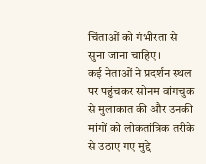चिंताओं को गंभीरता से सुना जाना चाहिए।
कई नेताओं ने प्रदर्शन स्थल पर पहुंचकर सोनम वांगचुक से मुलाकात की और उनकी मांगों को लोकतांत्रिक तरीके से उठाए गए मुद्दे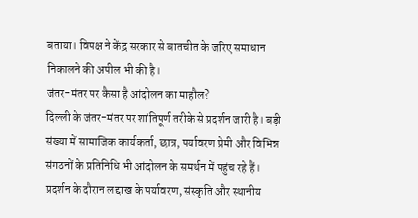बताया। विपक्ष ने केंद्र सरकार से बातचीत के जरिए समाधान निकालने की अपील भी की है।
जंतर-मंतर पर कैसा है आंदोलन का माहौल?
दिल्ली के जंतर-मंतर पर शांतिपूर्ण तरीके से प्रदर्शन जारी है। बड़ी संख्या में सामाजिक कार्यकर्ता, छात्र, पर्यावरण प्रेमी और विभिन्न संगठनों के प्रतिनिधि भी आंदोलन के समर्थन में पहुंच रहे हैं।
प्रदर्शन के दौरान लद्दाख के पर्यावरण, संस्कृति और स्थानीय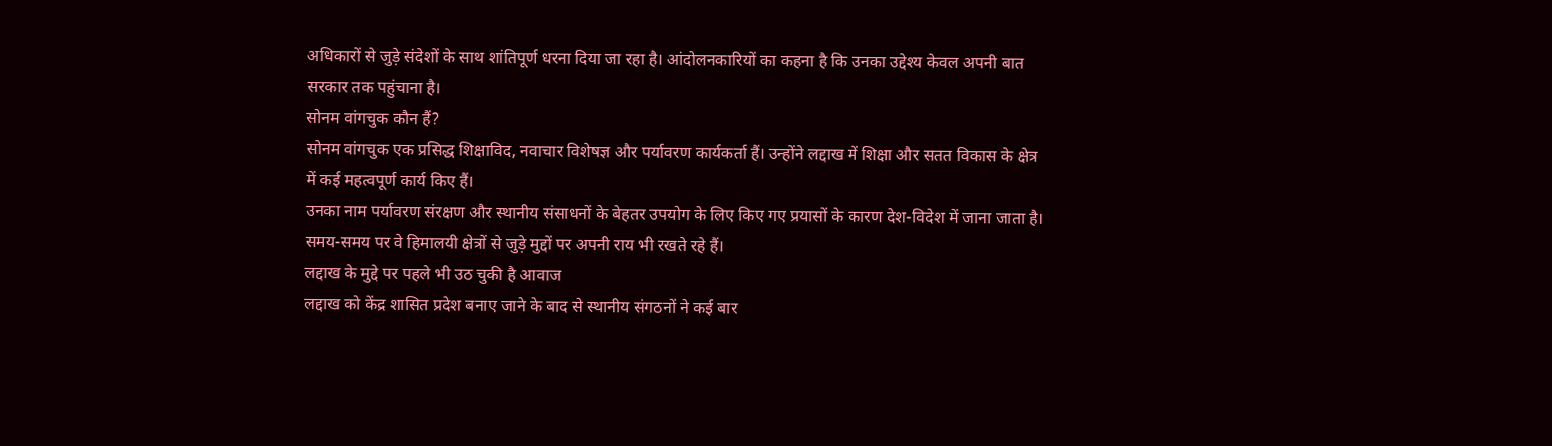अधिकारों से जुड़े संदेशों के साथ शांतिपूर्ण धरना दिया जा रहा है। आंदोलनकारियों का कहना है कि उनका उद्देश्य केवल अपनी बात सरकार तक पहुंचाना है।
सोनम वांगचुक कौन हैं?
सोनम वांगचुक एक प्रसिद्ध शिक्षाविद, नवाचार विशेषज्ञ और पर्यावरण कार्यकर्ता हैं। उन्होंने लद्दाख में शिक्षा और सतत विकास के क्षेत्र में कई महत्वपूर्ण कार्य किए हैं।
उनका नाम पर्यावरण संरक्षण और स्थानीय संसाधनों के बेहतर उपयोग के लिए किए गए प्रयासों के कारण देश-विदेश में जाना जाता है। समय-समय पर वे हिमालयी क्षेत्रों से जुड़े मुद्दों पर अपनी राय भी रखते रहे हैं।
लद्दाख के मुद्दे पर पहले भी उठ चुकी है आवाज
लद्दाख को केंद्र शासित प्रदेश बनाए जाने के बाद से स्थानीय संगठनों ने कई बार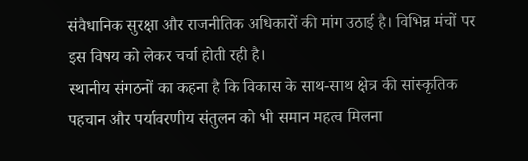संवैधानिक सुरक्षा और राजनीतिक अधिकारों की मांग उठाई है। विभिन्न मंचों पर इस विषय को लेकर चर्चा होती रही है।
स्थानीय संगठनों का कहना है कि विकास के साथ-साथ क्षेत्र की सांस्कृतिक पहचान और पर्यावरणीय संतुलन को भी समान महत्व मिलना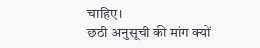चाहिए।
छठी अनुसूची की मांग क्यों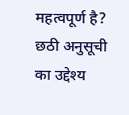महत्वपूर्ण है?
छठी अनुसूची का उद्देश्य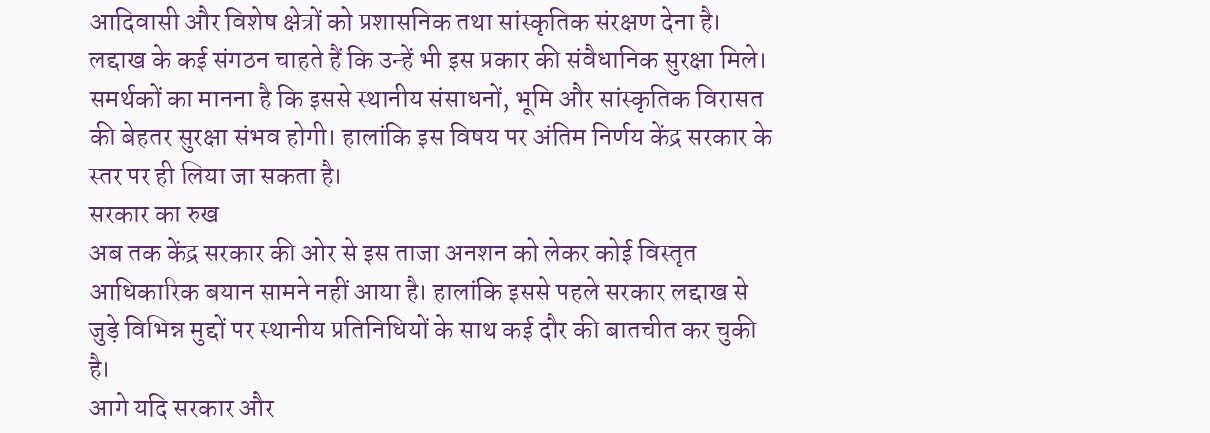आदिवासी और विशेष क्षेत्रों को प्रशासनिक तथा सांस्कृतिक संरक्षण देना है। लद्दाख के कई संगठन चाहते हैं कि उन्हें भी इस प्रकार की संवैधानिक सुरक्षा मिले।
समर्थकों का मानना है कि इससे स्थानीय संसाधनों, भूमि और सांस्कृतिक विरासत की बेहतर सुरक्षा संभव होगी। हालांकि इस विषय पर अंतिम निर्णय केंद्र सरकार के स्तर पर ही लिया जा सकता है।
सरकार का रुख
अब तक केंद्र सरकार की ओर से इस ताजा अनशन को लेकर कोई विस्तृत आधिकारिक बयान सामने नहीं आया है। हालांकि इससे पहले सरकार लद्दाख से जुड़े विभिन्न मुद्दों पर स्थानीय प्रतिनिधियों के साथ कई दौर की बातचीत कर चुकी है।
आगे यदि सरकार और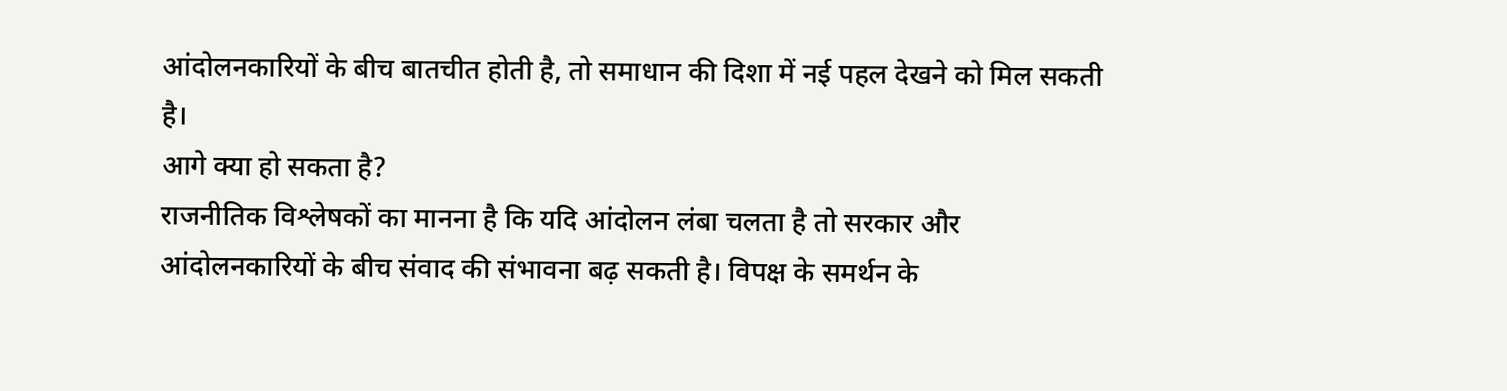आंदोलनकारियों के बीच बातचीत होती है, तो समाधान की दिशा में नई पहल देखने को मिल सकती है।
आगे क्या हो सकता है?
राजनीतिक विश्लेषकों का मानना है कि यदि आंदोलन लंबा चलता है तो सरकार और आंदोलनकारियों के बीच संवाद की संभावना बढ़ सकती है। विपक्ष के समर्थन के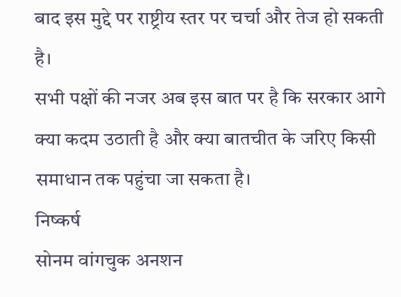बाद इस मुद्दे पर राष्ट्रीय स्तर पर चर्चा और तेज हो सकती है।
सभी पक्षों की नजर अब इस बात पर है कि सरकार आगे क्या कदम उठाती है और क्या बातचीत के जरिए किसी समाधान तक पहुंचा जा सकता है।
निष्कर्ष
सोनम वांगचुक अनशन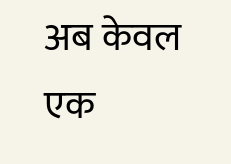अब केवल एक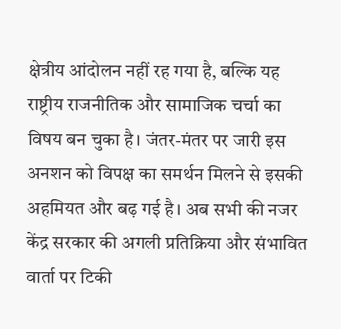क्षेत्रीय आंदोलन नहीं रह गया है, बल्कि यह राष्ट्रीय राजनीतिक और सामाजिक चर्चा का विषय बन चुका है। जंतर-मंतर पर जारी इस अनशन को विपक्ष का समर्थन मिलने से इसकी अहमियत और बढ़ गई है। अब सभी की नजर केंद्र सरकार की अगली प्रतिक्रिया और संभावित वार्ता पर टिकी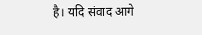है। यदि संवाद आगे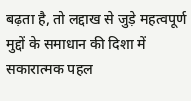बढ़ता है, तो लद्दाख से जुड़े महत्वपूर्ण मुद्दों के समाधान की दिशा में सकारात्मक पहल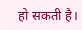हो सकती है।